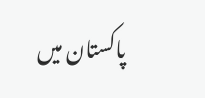پاکستان میں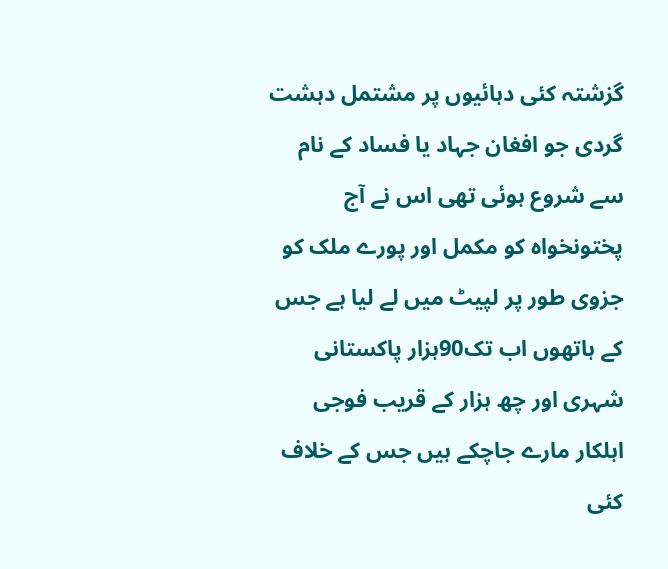گزشتہ کئی دہائیوں پر مشتمل دہشت گردی جو افغان جہاد یا فساد کے نام سے شروع ہوئی تھی اس نے آج پختونخواہ کو مکمل اور پورے ملک کو جزوی طور پر لپیٹ میں لے لیا ہے جس کے ہاتھوں اب تک90ہزار پاکستانی شہری اور چھ ہزار کے قریب فوجی اہلکار مارے جاچکے ہیں جس کے خلاف کئی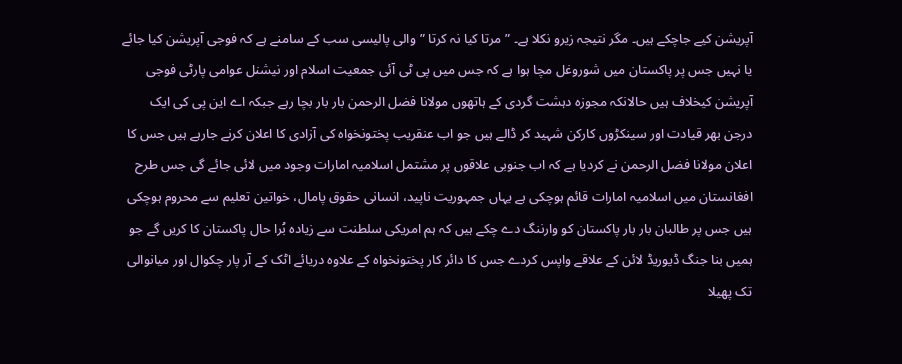آپریشن کیے جاچکے ہیں۔ مگر نتیجہ زیرو نکلا ہے۔ ”مرتا کیا نہ کرتا ”والی پالیسی سب کے سامنے ہے کہ فوجی آپریشن کیا جائے یا نہیں جس پر پاکستان میں شوروغل مچا ہوا ہے کہ جس میں پی ٹی آئی جمعیت اسلام اور نیشنل عوامی پارٹی فوجی آپریشن کیخلاف ہیں حالانکہ مجوزہ دہشت گردی کے ہاتھوں مولانا فضل الرحمن بار بار بچا رہے جبکہ اے این پی کی ایک درجن بھر قیادت اور سینکڑوں کارکن شہید کر ڈالے ہیں جو اب عنقریب پختونخواہ کی آزادی کا اعلان کرنے جارہے ہیں جس کا اعلان مولانا فضل الرحمن نے کردیا ہے کہ اب جنوبی علاقوں پر مشتمل اسلامیہ امارات وجود میں لائی جائے گی جس طرح افغانستان میں اسلامیہ امارات قائم ہوچکی ہے یہاں جمہوریت ناپید، انسانی حقوق پامال، خواتین تعلیم سے محروم ہوچکی ہیں جس پر طالبان بار بار پاکستان کو وارننگ دے چکے ہیں کہ ہم امریکی سلطنت سے زیادہ بُرا حال پاکستان کا کریں گے جو ہمیں بنا جنگ ڈیوریڈ لائن کے علاقے واپس کردے جس کا دائر کار پختونخواہ کے علاوہ دریائے اٹک کے آر پار چکوال اور میانوالی تک پھیلا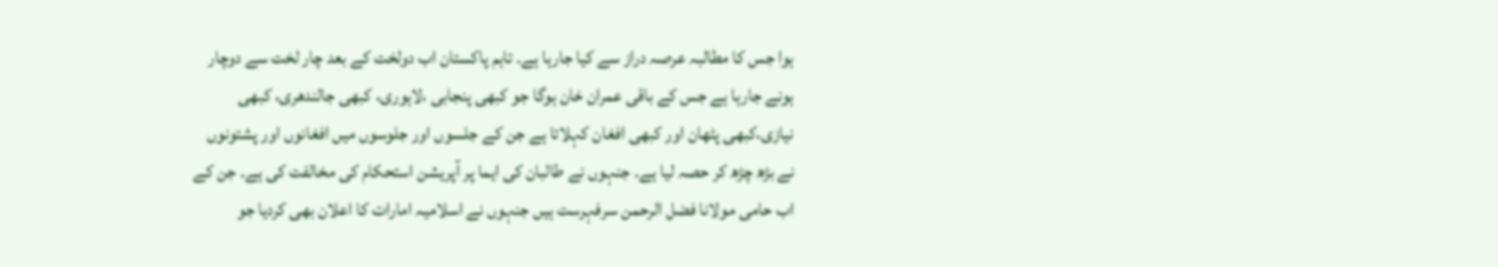ہوا جس کا مطالبہ عرصہ دراز سے کیا جارہا ہے۔ تاہم پاکستان اب دولخت کے بعد چار لخت سے دوچار ہونے جارہا ہے جس کے باقی عمران خان ہوگا جو کبھی پنجابی ،لاہوری، کبھی جالندھری، کبھی نیازی،کبھی پٹھان اور کبھی افغان کہلاتا ہے جن کے جلسوں اور جلوسوں میں افغانوں اور پشتونوں نے بڑھ چڑھ کر حصہ لیا ہے۔ جنہوں نے طالبان کی ایما پر آپریشن استحکام کی مخالفت کی ہے۔ جن کے اب حامی مولانا فضل الرحمن سرفہرست ہیں جنہوں نے اسلامیہ امارات کا اعلان بھی کردیا جو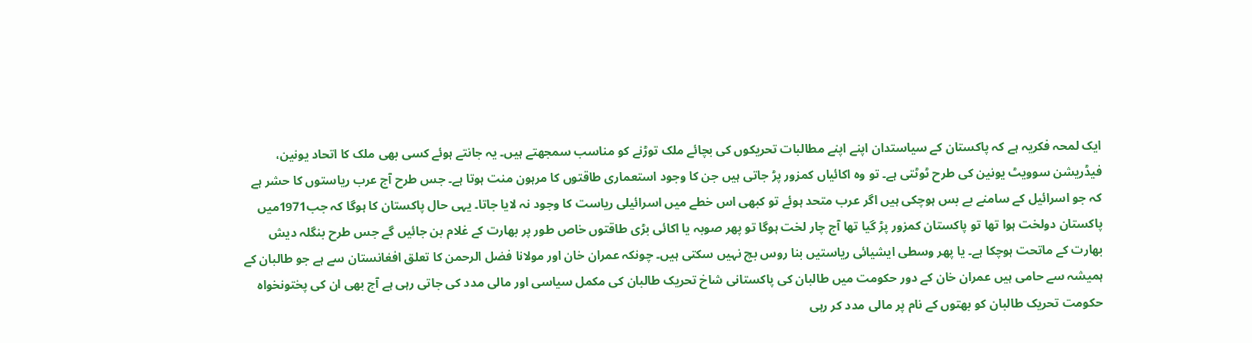ایک لمحہ فکریہ ہے کہ پاکستان کے سیاستدان اپنے اپنے مطالبات تحریکوں کی بچائے ملک توڑنے کو مناسب سمجھتے ہیں۔ یہ جانتے ہوئے کسی بھی ملک کا اتحاد یونین، فیڈریشن سوویٹ یونین کی طرح ٹوٹتی ہے۔ تو وہ اکائیاں کمزور پڑ جاتی ہیں جن کا وجود استعماری طاقتوں کا مرہون منت ہوتا ہے۔ جس طرح آج عرب ریاستوں کا حشر ہے کہ جو اسرائیل کے سامنے بے بس ہوچکی ہیں اگر عرب متحد ہوئے تو کبھی اس خطے میں اسرائیلی ریاست کا وجود نہ لایا جاتا۔ یہی حال پاکستان کا ہوگا کہ جب1971میں پاکستان دولخت ہوا تھا تو پاکستان کمزور پڑ گیا تھا آج چار لخت ہوگا تو پھر صوبہ یا اکائی بڑی طاقتوں خاص طور پر بھارت کے غلام بن جائیں گے جس طرح بنگلہ دیش بھارت کے ماتحت ہوچکا ہے۔ یا پھر وسطی ایشیائی ریاستیں بنا روس بچ نہیں سکتی ہیں۔ چونکہ عمران خان اور مولانا فضل الرحمن کا تعلق افغانستان سے ہے جو طالبان کے ہمیشہ سے حامی ہیں عمران خان کے دور حکومت میں طالبان کی پاکستانی شاخ تحریک طالبان کی مکمل سیاسی اور مالی مدد کی جاتی رہی ہے آج بھی ان کی پختونخواہ حکومت تحریک طالبان کو بھتوں کے نام پر مالی مدد کر رہی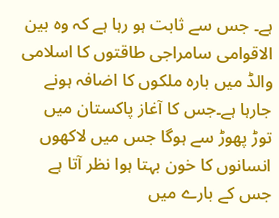ہے۔ جس سے ثابت ہو رہا ہے کہ وہ بین الاقوامی سامراجی طاقتوں کا اسلامی والڈ میں بارہ ملکوں کا اضافہ ہونے جارہا ہے۔جس کا آغاز پاکستان میں توڑ پھوڑ سے ہوگا جس میں لاکھوں انسانوں کا خون بہتا ہوا نظر آتا ہے جس کے بارے میں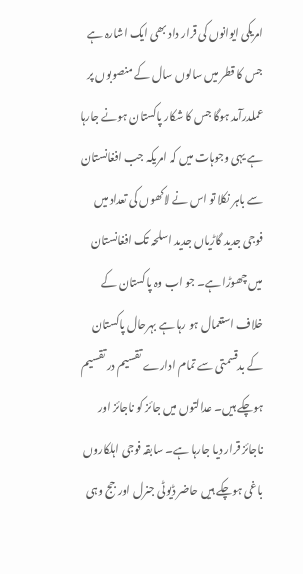امریکی ایوانوں کی قرار داد بھی ایک اشارہ ہے جس کا قطر میں سالوں سال کے منصوبوں پر عملدرآمد ہوگا جس کا شکار پاکستان ہونے جارہا ہے یہی وجوہات میں کہ امریکہ جب افغانستان سے باہر نکلا تو اس نے لاکھوں کی تعداد میں فوجی جدید گاڑیاں جدید اسلحہ تک افغانستان میں چھوڑا ہے۔ جو اب وہ پاکستان کے خلاف استعمال ہو رہا ہے بہرحال پاکستان کے بدقسمتی سے تمام ادارے تقسیم در تقسیم ہوچکے ہیں۔ عدالتوں میں جائز کو ناجائز اور ناجائز قرار دیا جارہا ہے۔ سابقہ فوجی اہلکاروں باغی ہوچکے ہیں حاضر ڈیوٹی جنرل اور جج وہی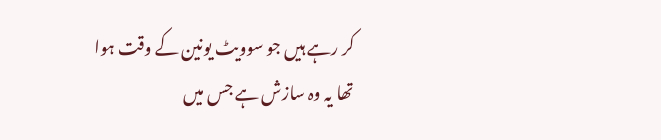کر رہے ہیں جو سوویٹ یونین کے وقت ہوا تھا یہ وہ سازش ہے جس میں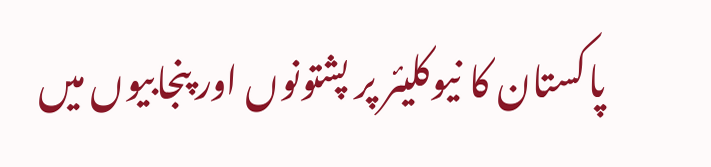پاکستان کا نیوکلیئر پر پشتونوں اور پنجابیوں میں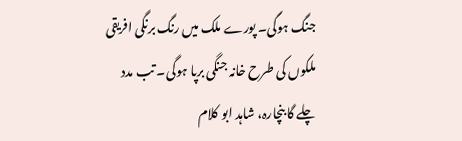جنگ ہوگی۔ پورے ملک میں رنگ برنگی افریقی ملکوں کی طرح خانہ جنگی برپا ہوگی۔ تب مدد چلے گا بنچارہ، شاہد ابو کلام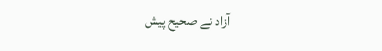آزاد نے صحیح پیش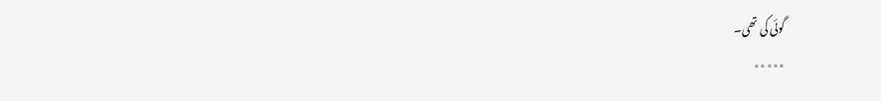گوئی کی تھی۔
٭٭٭٭٭